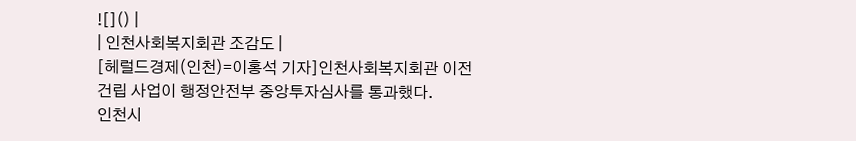![]() |
| 인천사회복지회관 조감도 |
[헤럴드경제(인천)=이홍석 기자]인천사회복지회관 이전 건립 사업이 행정안전부 중앙투자심사를 통과했다.
인천시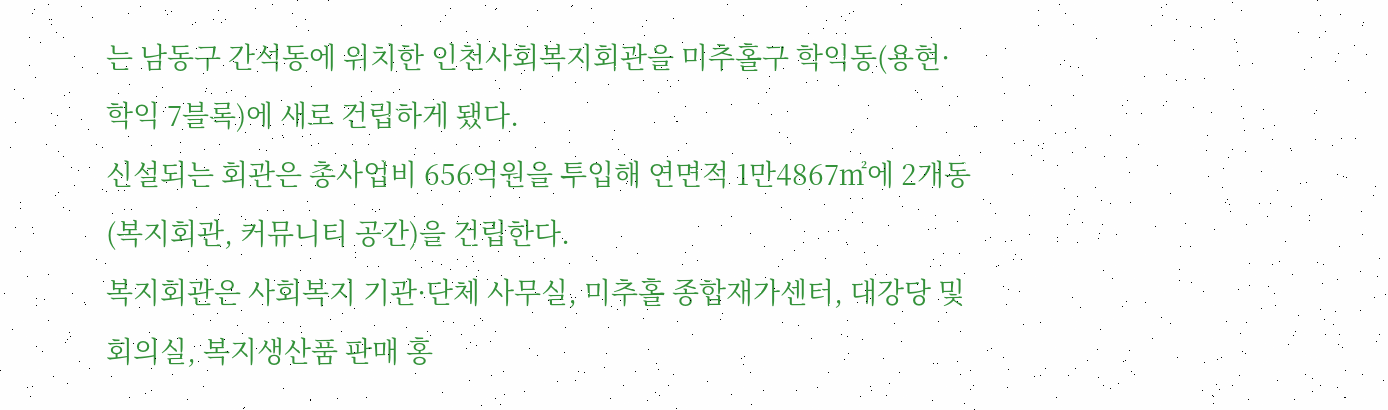는 남동구 간석동에 위치한 인천사회복지회관을 미추홀구 학익동(용현·학익 7블록)에 새로 건립하게 됐다.
신설되는 회관은 총사업비 656억원을 투입해 연면적 1만4867㎡에 2개동(복지회관, 커뮤니티 공간)을 건립한다.
복지회관은 사회복지 기관·단체 사무실, 미추홀 종합재가센터, 대강당 및 회의실, 복지생산품 판매 홍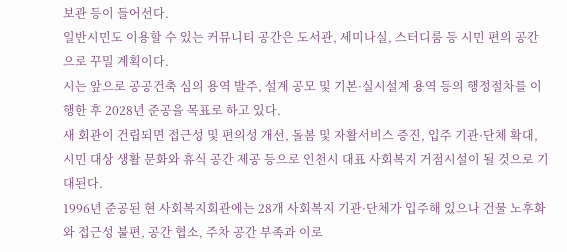보관 등이 들어선다.
일반시민도 이용할 수 있는 커뮤니티 공간은 도서관, 세미나실, 스터디룸 등 시민 편의 공간으로 꾸밀 계획이다.
시는 앞으로 공공건축 심의 용역 발주, 설계 공모 및 기본·실시설계 용역 등의 행정절차를 이행한 후 2028년 준공을 목표로 하고 있다.
새 회관이 건립되면 접근성 및 편의성 개선, 돌봄 및 자활서비스 증진, 입주 기관·단체 확대, 시민 대상 생활 문화와 휴식 공간 제공 등으로 인천시 대표 사회복지 거점시설이 될 것으로 기대된다.
1996년 준공된 현 사회복지회관에는 28개 사회복지 기관·단체가 입주해 있으나 건물 노후화와 접근성 불편, 공간 협소, 주차 공간 부족과 이로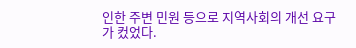인한 주변 민원 등으로 지역사회의 개선 요구가 컸었다.